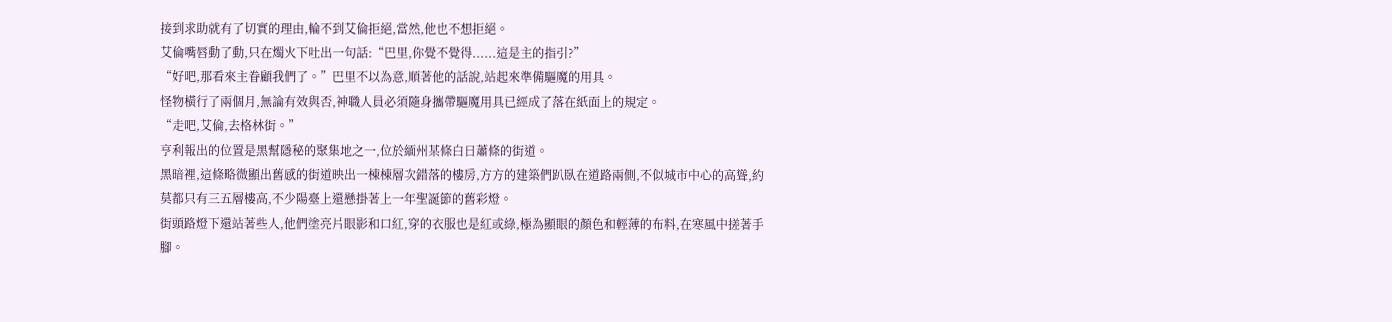接到求助就有了切實的理由,輪不到艾倫拒絕,當然,他也不想拒絕。
艾倫嘴唇動了動,只在燭火下吐出一句話:“巴里,你覺不覺得......這是主的指引?”
“好吧,那看來主眷顧我們了。”巴里不以為意,順著他的話說,站起來準備驅魔的用具。
怪物橫行了兩個月,無論有效與否,神職人員必須隨身攜帶驅魔用具已經成了落在紙面上的規定。
“走吧,艾倫,去格林街。”
亨利報出的位置是黑幫隱秘的聚集地之一,位於緬州某條白日蕭條的街道。
黑暗裡,這條略微顯出舊感的街道映出一棟棟層次錯落的樓房,方方的建築們趴臥在道路兩側,不似城市中心的高聳,約莫都只有三五層樓高,不少陽臺上還懸掛著上一年聖誕節的舊彩燈。
街頭路燈下還站著些人,他們塗亮片眼影和口紅,穿的衣服也是紅或綠,極為顯眼的顏色和輕薄的布料,在寒風中搓著手腳。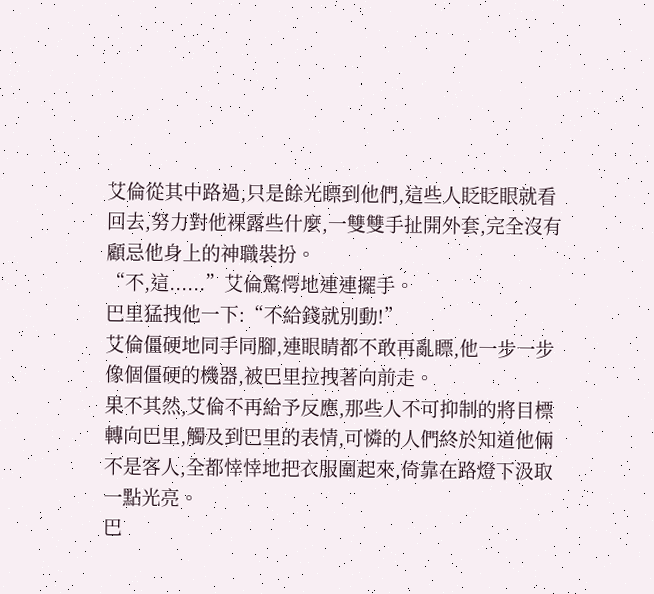艾倫從其中路過,只是餘光瞟到他們,這些人眨眨眼就看回去,努力對他裸露些什麼,一雙雙手扯開外套,完全沒有顧忌他身上的神職裝扮。
“不,這......”艾倫驚愕地連連擺手。
巴里猛拽他一下:“不給錢就別動!”
艾倫僵硬地同手同腳,連眼睛都不敢再亂瞟,他一步一步像個僵硬的機器,被巴里拉拽著向前走。
果不其然,艾倫不再給予反應,那些人不可抑制的將目標轉向巴里,觸及到巴里的表情,可憐的人們終於知道他倆不是客人,全都悻悻地把衣服圍起來,倚靠在路燈下汲取一點光亮。
巴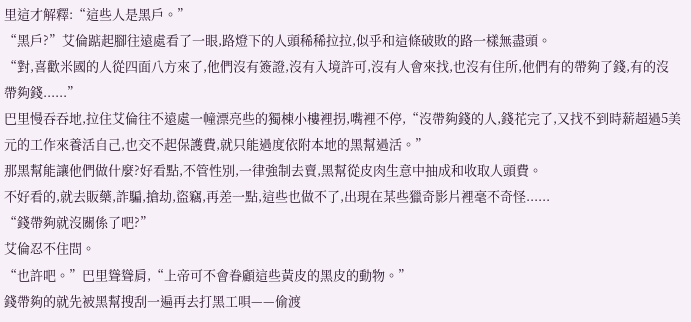里這才解釋:“這些人是黑戶。”
“黑戶?”艾倫踮起腳往遠處看了一眼,路燈下的人頭稀稀拉拉,似乎和這條破敗的路一樣無盡頭。
“對,喜歡米國的人從四面八方來了,他們沒有簽證,沒有入境許可,沒有人會來找,也沒有住所,他們有的帶夠了錢,有的沒帶夠錢......”
巴里慢吞吞地,拉住艾倫往不遠處一幢漂亮些的獨棟小樓裡拐,嘴裡不停,“沒帶夠錢的人,錢花完了,又找不到時薪超過5美元的工作來養活自己,也交不起保護費,就只能過度依附本地的黑幫過活。”
那黑幫能讓他們做什麼?好看點,不管性別,一律強制去賣,黑幫從皮肉生意中抽成和收取人頭費。
不好看的,就去販藥,詐騙,搶劫,盜竊,再差一點,這些也做不了,出現在某些獵奇影片裡毫不奇怪......
“錢帶夠就沒關係了吧?”
艾倫忍不住問。
“也許吧。”巴里聳聳肩,“上帝可不會眷顧這些黃皮的黑皮的動物。”
錢帶夠的就先被黑幫搜刮一遍再去打黑工唄——偷渡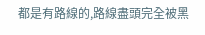都是有路線的,路線盡頭完全被黑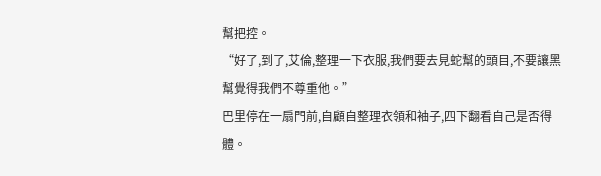幫把控。
“好了,到了,艾倫,整理一下衣服,我們要去見蛇幫的頭目,不要讓黑幫覺得我們不尊重他。”
巴里停在一扇門前,自顧自整理衣領和袖子,四下翻看自己是否得體。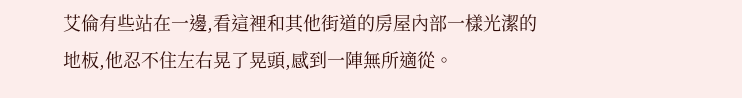艾倫有些站在一邊,看這裡和其他街道的房屋內部一樣光潔的地板,他忍不住左右晃了晃頭,感到一陣無所適從。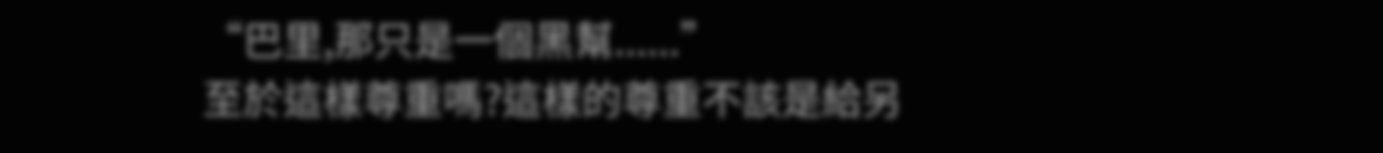“巴里,那只是一個黑幫......”
至於這樣尊重嗎?這樣的尊重不該是給另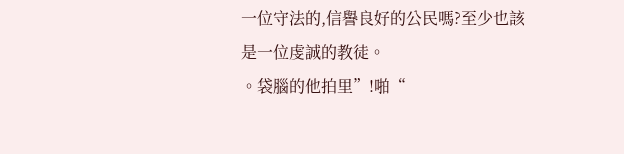一位守法的,信譽良好的公民嗎?至少也該是一位虔誠的教徒。
。袋腦的他拍里”!啪“